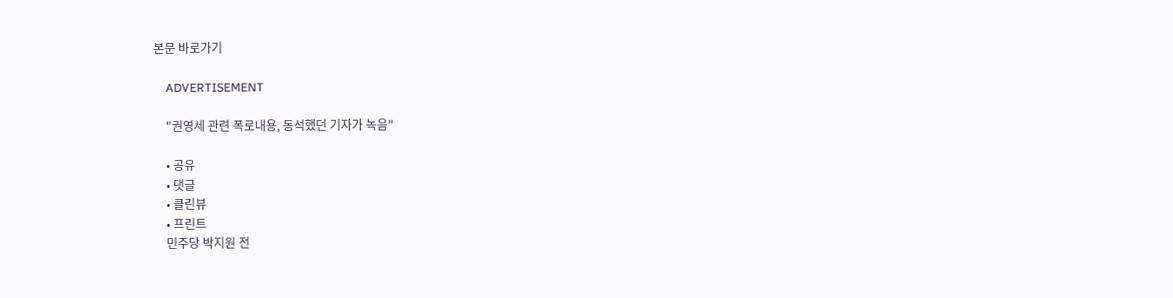본문 바로가기

    ADVERTISEMENT

    "권영세 관련 폭로내용, 동석했던 기자가 녹음"

    • 공유
    • 댓글
    • 클린뷰
    • 프린트
    민주당 박지원 전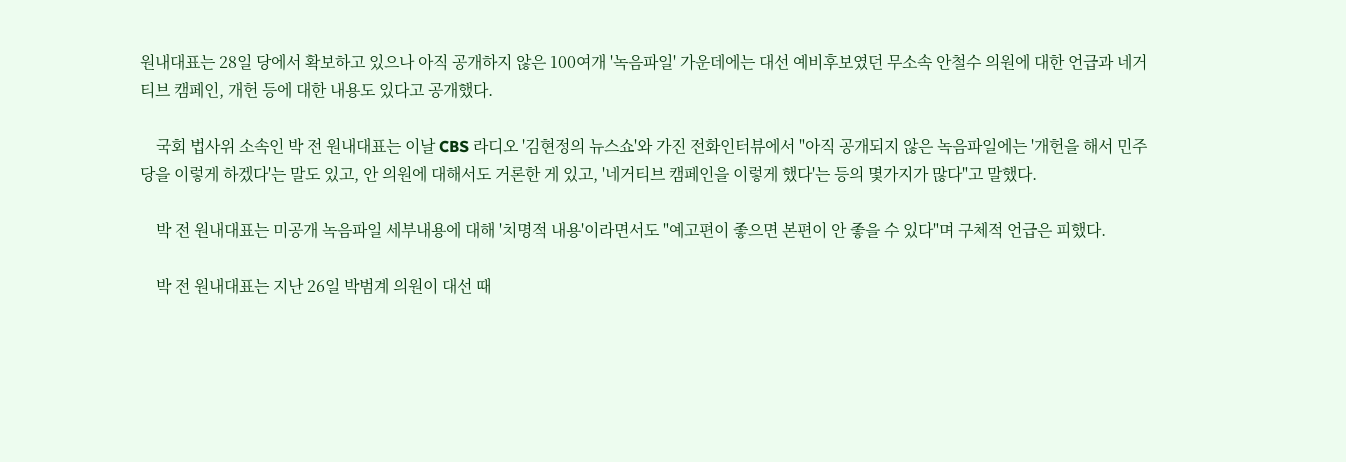원내대표는 28일 당에서 확보하고 있으나 아직 공개하지 않은 100여개 '녹음파일' 가운데에는 대선 예비후보였던 무소속 안철수 의원에 대한 언급과 네거티브 캠페인, 개헌 등에 대한 내용도 있다고 공개했다.

    국회 법사위 소속인 박 전 원내대표는 이날 CBS 라디오 '김현정의 뉴스쇼'와 가진 전화인터뷰에서 "아직 공개되지 않은 녹음파일에는 '개헌을 해서 민주당을 이렇게 하겠다'는 말도 있고, 안 의원에 대해서도 거론한 게 있고, '네거티브 캠페인을 이렇게 했다'는 등의 몇가지가 많다"고 말했다.

    박 전 원내대표는 미공개 녹음파일 세부내용에 대해 '치명적 내용'이라면서도 "예고편이 좋으면 본편이 안 좋을 수 있다"며 구체적 언급은 피했다.

    박 전 원내대표는 지난 26일 박범계 의원이 대선 때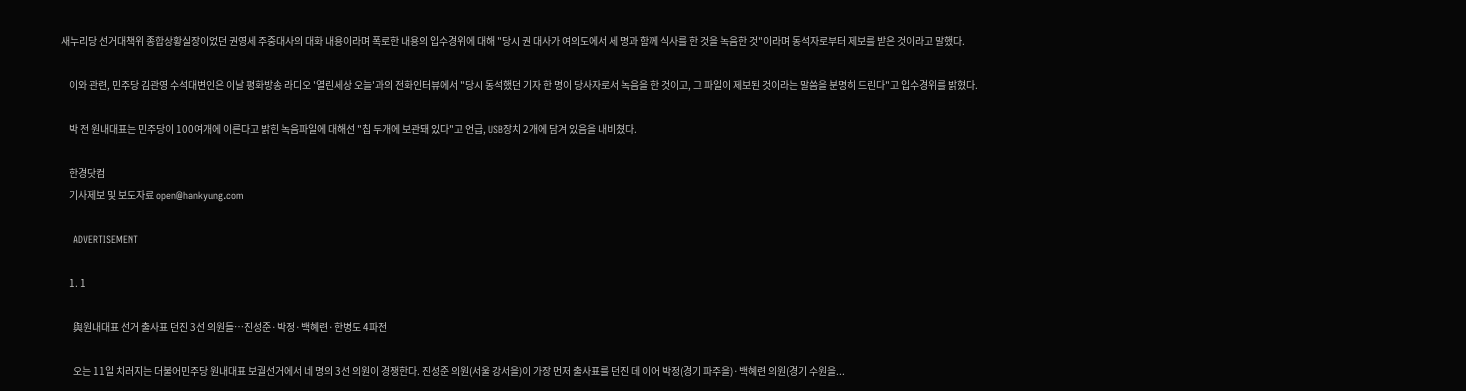새누리당 선거대책위 종합상황실장이었던 권영세 주중대사의 대화 내용이라며 폭로한 내용의 입수경위에 대해 "당시 권 대사가 여의도에서 세 명과 함께 식사를 한 것을 녹음한 것"이라며 동석자로부터 제보를 받은 것이라고 말했다.

    이와 관련, 민주당 김관영 수석대변인은 이날 평화방송 라디오 '열린세상 오늘'과의 전화인터뷰에서 "당시 동석했던 기자 한 명이 당사자로서 녹음을 한 것이고, 그 파일이 제보된 것이라는 말씀을 분명히 드린다"고 입수경위를 밝혔다.

    박 전 원내대표는 민주당이 100여개에 이른다고 밝힌 녹음파일에 대해선 "칩 두개에 보관돼 있다"고 언급, USB장치 2개에 담겨 있음을 내비쳤다.

    한경닷컴
    기사제보 및 보도자료 open@hankyung.com

    ADVERTISEMENT

    1. 1

      與원내대표 선거 출사표 던진 3선 의원들…진성준·박정·백혜련·한병도 4파전

      오는 11일 치러지는 더불어민주당 원내대표 보궐선거에서 네 명의 3선 의원이 경쟁한다. 진성준 의원(서울 강서을)이 가장 먼저 출사표를 던진 데 이어 박정(경기 파주을)·백혜련 의원(경기 수원을...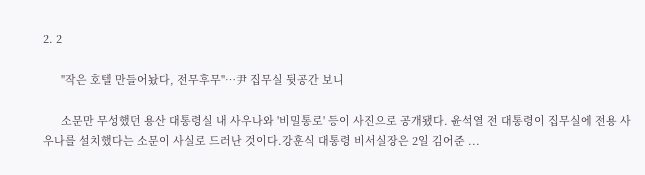2. 2

      "작은 호텔 만들어놨다, 전무후무"…尹 집무실 뒷공간 보니

      소문만 무성했던 용산 대통령실 내 사우나와 '비밀통로' 등이 사진으로 공개됐다. 윤석열 전 대통령이 집무실에 전용 사우나를 설치했다는 소문이 사실로 드러난 것이다.강훈식 대통령 비서실장은 2일 김어준 ...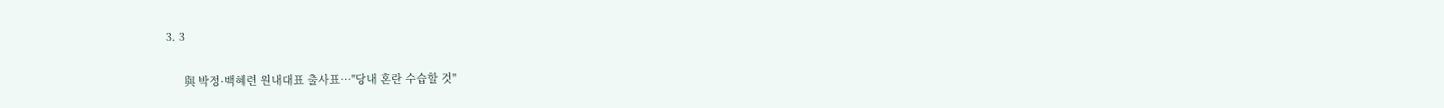3. 3

      與 박정·백혜련 원내대표 출사표…"당내 혼란 수습할 것"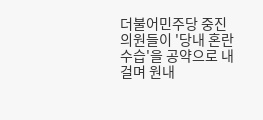더불어민주당 중진 의원들이 '당내 혼란 수습'을 공약으로 내걸며 원내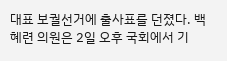대표 보궐선거에 출사표를 던졌다. 백혜련 의원은 2일 오후 국회에서 기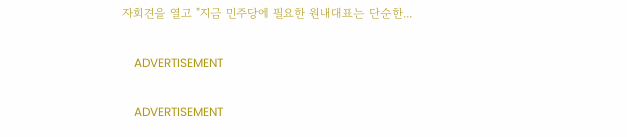자회견을 열고 "지금 민주당에 필요한 원내대표는 단순한...

    ADVERTISEMENT

    ADVERTISEMENT